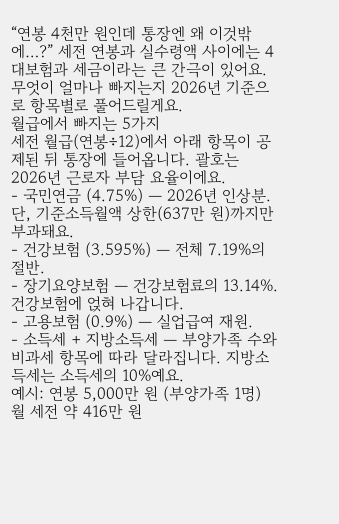“연봉 4천만 원인데 통장엔 왜 이것밖에…?” 세전 연봉과 실수령액 사이에는 4대보험과 세금이라는 큰 간극이 있어요. 무엇이 얼마나 빠지는지 2026년 기준으로 항목별로 풀어드릴게요.
월급에서 빠지는 5가지
세전 월급(연봉÷12)에서 아래 항목이 공제된 뒤 통장에 들어옵니다. 괄호는 2026년 근로자 부담 요율이에요.
- 국민연금 (4.75%) — 2026년 인상분. 단, 기준소득월액 상한(637만 원)까지만 부과돼요.
- 건강보험 (3.595%) — 전체 7.19%의 절반.
- 장기요양보험 — 건강보험료의 13.14%. 건강보험에 얹혀 나갑니다.
- 고용보험 (0.9%) — 실업급여 재원.
- 소득세 + 지방소득세 — 부양가족 수와 비과세 항목에 따라 달라집니다. 지방소득세는 소득세의 10%예요.
예시: 연봉 5,000만 원 (부양가족 1명)
월 세전 약 416만 원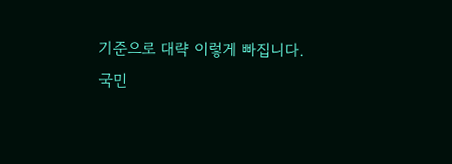기준으로 대략 이렇게 빠집니다.
국민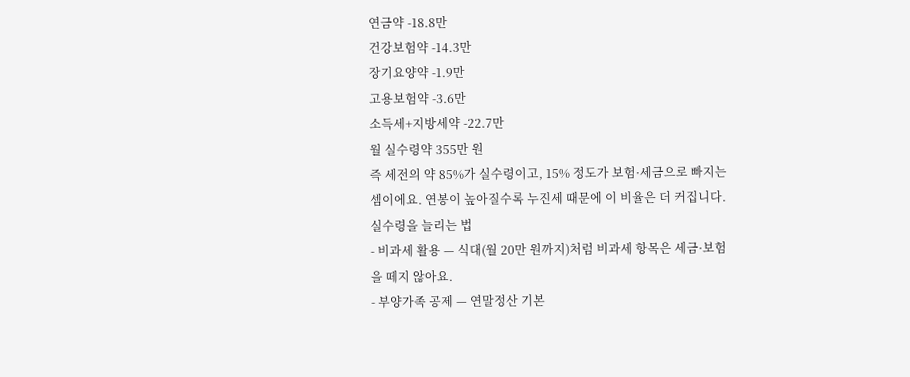연금약 -18.8만
건강보험약 -14.3만
장기요양약 -1.9만
고용보험약 -3.6만
소득세+지방세약 -22.7만
월 실수령약 355만 원
즉 세전의 약 85%가 실수령이고, 15% 정도가 보험·세금으로 빠지는 셈이에요. 연봉이 높아질수록 누진세 때문에 이 비율은 더 커집니다.
실수령을 늘리는 법
- 비과세 활용 — 식대(월 20만 원까지)처럼 비과세 항목은 세금·보험을 떼지 않아요.
- 부양가족 공제 — 연말정산 기본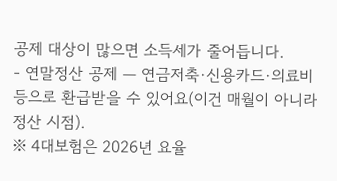공제 대상이 많으면 소득세가 줄어듭니다.
- 연말정산 공제 — 연금저축·신용카드·의료비 등으로 환급받을 수 있어요(이건 매월이 아니라 정산 시점).
※ 4대보험은 2026년 요율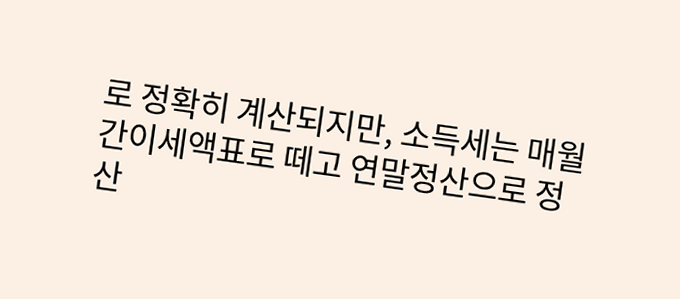로 정확히 계산되지만, 소득세는 매월 간이세액표로 떼고 연말정산으로 정산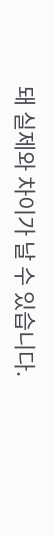돼 실제와 차이가 날 수 있습니다.